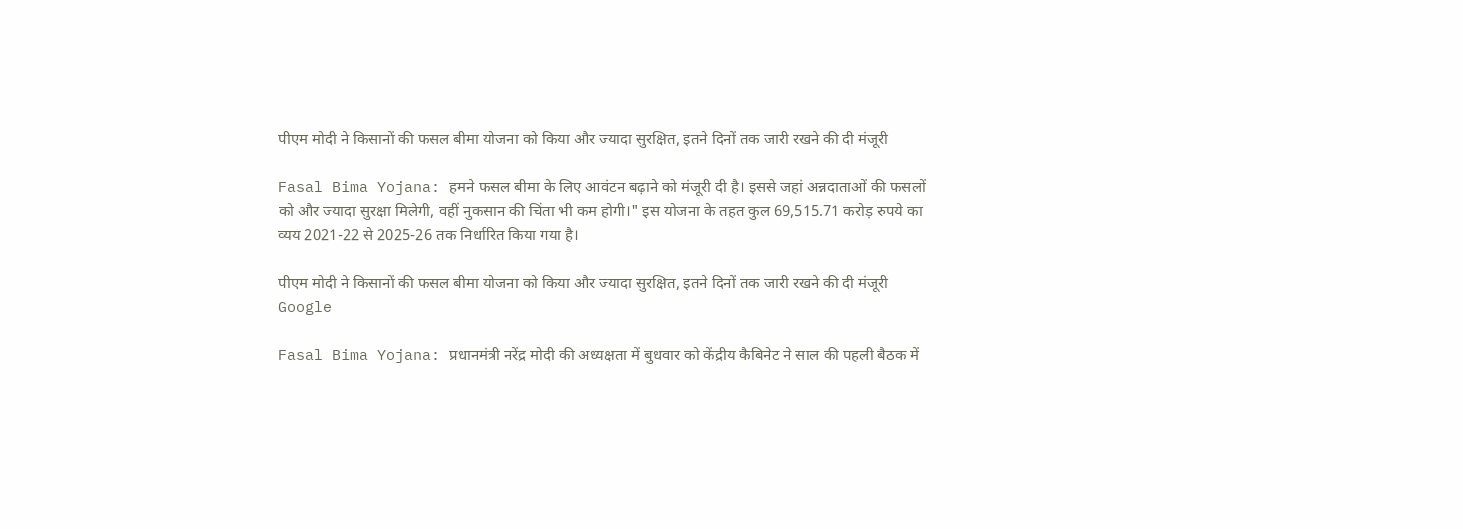पीएम मोदी ने किसानों की फसल बीमा योजना को किया और ज्यादा सुरक्षित, इतने दिनों तक जारी रखने की दी मंजूरी

Fasal Bima Yojana: हमने फसल बीमा के लिए आवंटन बढ़ाने को मंजूरी दी है। इससे जहां अन्नदाताओं की फसलों को और ज्यादा सुरक्षा मिलेगी, वहीं नुकसान की चिंता भी कम होगी।" इस योजना के तहत कुल 69,515.71 करोड़ रुपये का व्यय 2021-22 से 2025-26 तक निर्धारित किया गया है।

पीएम मोदी ने किसानों की फसल बीमा योजना को किया और ज्यादा सुरक्षित, इतने दिनों तक जारी रखने की दी मंजूरी
Google

Fasal Bima Yojana: प्रधानमंत्री नरेंद्र मोदी की अध्यक्षता में बुधवार को केंद्रीय कैबिनेट ने साल की पहली बैठक में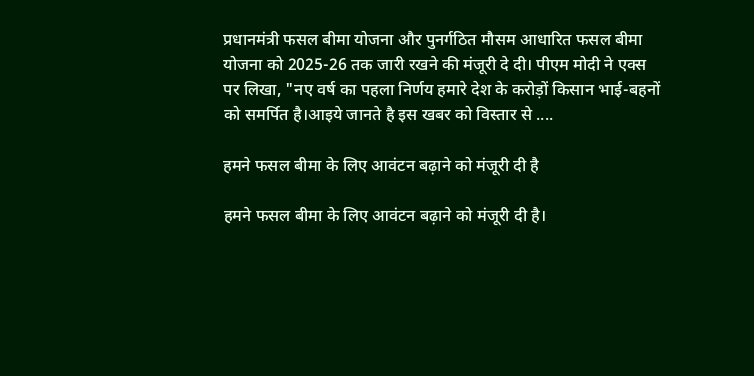प्रधानमंत्री फसल बीमा योजना और पुनर्गठित मौसम आधारित फसल बीमा योजना को 2025-26 तक जारी रखने की मंजूरी दे दी। पीएम मोदी ने एक्स पर लिखा, "नए वर्ष का पहला निर्णय हमारे देश के करोड़ों किसान भाई-बहनों को समर्पित है।आइये जानते है इस खबर को विस्तार से ....

हमने फसल बीमा के लिए आवंटन बढ़ाने को मंजूरी दी है

हमने फसल बीमा के लिए आवंटन बढ़ाने को मंजूरी दी है।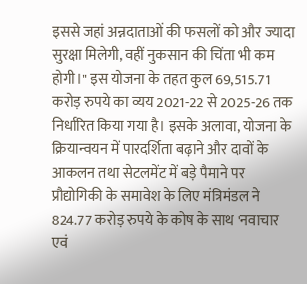इससे जहां अन्नदाताओं की फसलों को और ज्यादा सुरक्षा मिलेगी, वहीं नुकसान की चिंता भी कम होगी।" इस योजना के तहत कुल 69,515.71 करोड़ रुपये का व्यय 2021-22 से 2025-26 तक निर्धारित किया गया है। इसके अलावा, योजना के क्रियान्वयन में पारदर्शिता बढ़ाने और दावों के आकलन तथा सेटलमेंट में बड़े पैमाने पर प्रौद्योगिकी के समावेश के लिए मंत्रिमंडल ने 824.77 करोड़ रुपये के कोष के साथ 'नवाचार एवं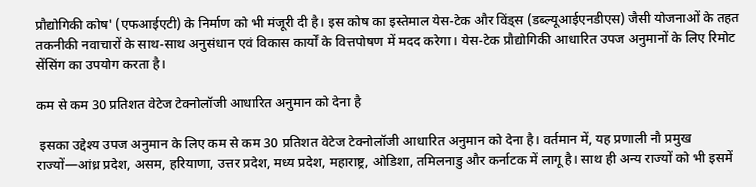प्रौद्योगिकी कोष' (एफआईएटी) के निर्माण को भी मंजूरी दी है। इस कोष का इस्तेमाल येस-टेक और विंड्स (डब्ल्यूआईएनडीएस) जैसी योजनाओं के तहत तकनीकी नवाचारों के साथ-साथ अनुसंधान एवं विकास कार्यों के वित्तपोषण में मदद करेगा। येस-टेक प्रौद्योगिकी आधारित उपज अनुमानों के लिए रिमोट सेंसिंग का उपयोग करता है।

कम से कम 30 प्रतिशत वेटेज टेक्नोलॉजी आधारित अनुमान को देना है

 इसका उद्देश्य उपज अनुमान के लिए कम से कम 30 प्रतिशत वेटेज टेक्नोलॉजी आधारित अनुमान को देना है। वर्तमान में, यह प्रणाली नौ प्रमुख राज्यों—आंध्र प्रदेश, असम, हरियाणा, उत्तर प्रदेश, मध्य प्रदेश, महाराष्ट्र, ओडिशा, तमिलनाडु और कर्नाटक में लागू है। साथ ही अन्य राज्यों को भी इसमें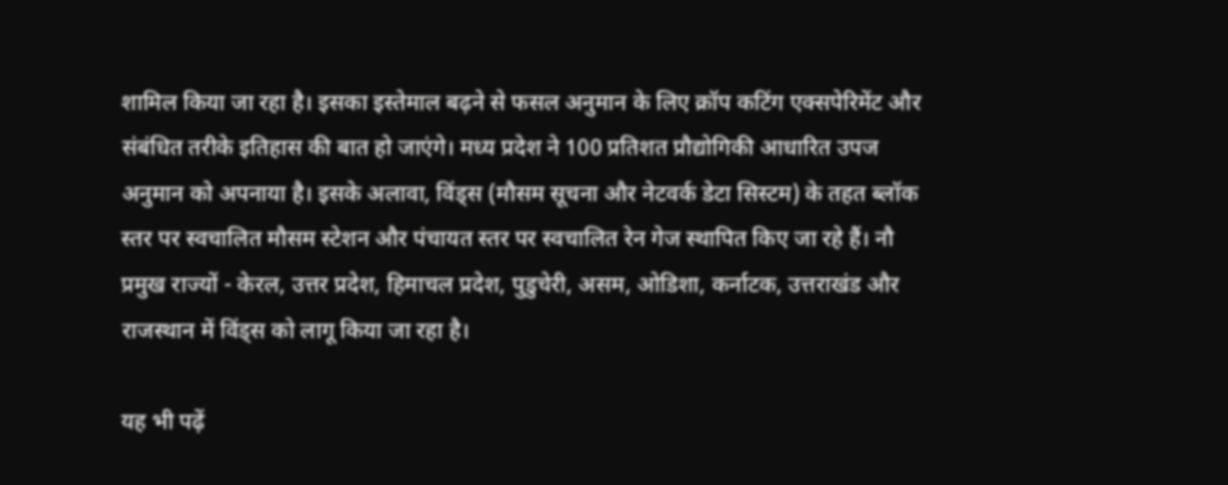शामिल किया जा रहा है। इसका इस्तेमाल बढ़ने से फसल अनुमान के लिए क्रॉप कटिंग एक्सपेरिमेंट और संबंधित तरीके इतिहास की बात हो जाएंगे। मध्य प्रदेश ने 100 प्रतिशत प्रौद्योगिकी आधारित उपज अनुमान को अपनाया है। इसके अलावा, विंड्स (मौसम सूचना और नेटवर्क डेटा सिस्टम) के तहत ब्लॉक स्तर पर स्वचालित मौसम स्टेशन और पंचायत स्तर पर स्वचालित रेन गेज स्थापित किए जा रहे हैं। नौ प्रमुख राज्यों - केरल, उत्तर प्रदेश, हिमाचल प्रदेश, पुडुचेरी, असम, ओडिशा, कर्नाटक, उत्तराखंड और राजस्थान में विंड्स को लागू किया जा रहा है।

यह भी पढ़ें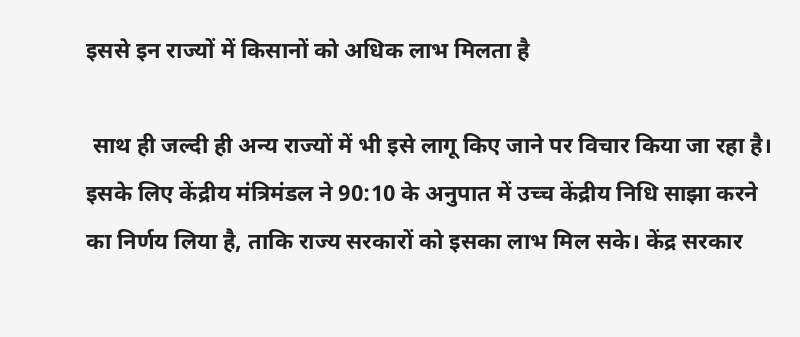इससे इन राज्यों में किसानों को अधिक लाभ मिलता है

 साथ ही जल्दी ही अन्य राज्यों में भी इसे लागू किए जाने पर विचार किया जा रहा है। इसके लिए केंद्रीय मंत्रिमंडल ने 90:10 के अनुपात में उच्च केंद्रीय निधि साझा करने का निर्णय लिया है, ताकि राज्य सरकारों को इसका लाभ मिल सके। केंद्र सरकार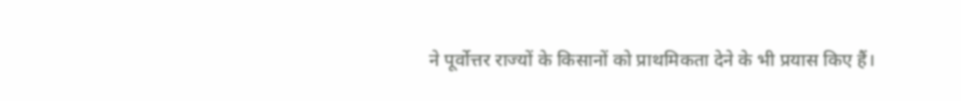ने पूर्वोत्तर राज्यों के किसानों को प्राथमिकता देने के भी प्रयास किए हैं।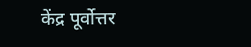केंद्र पूर्वोत्तर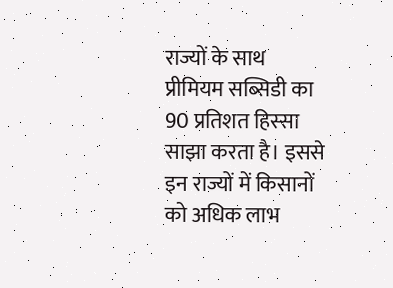राज्यों के साथ प्रीमियम सब्सिडी का 90 प्रतिशत हिस्सा साझा करता है। इससे इन राज्यों में किसानों को अधिक लाभ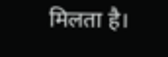मिलता है।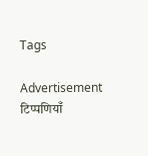Tags

Advertisement
टिप्पणियाँ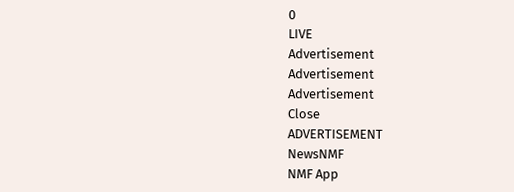0
LIVE
Advertisement
Advertisement
Advertisement
Close
ADVERTISEMENT
NewsNMF
NMF App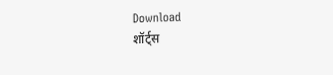Download
शॉर्ट्स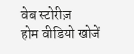वेब स्टोरीज़
होम वीडियो खोजें